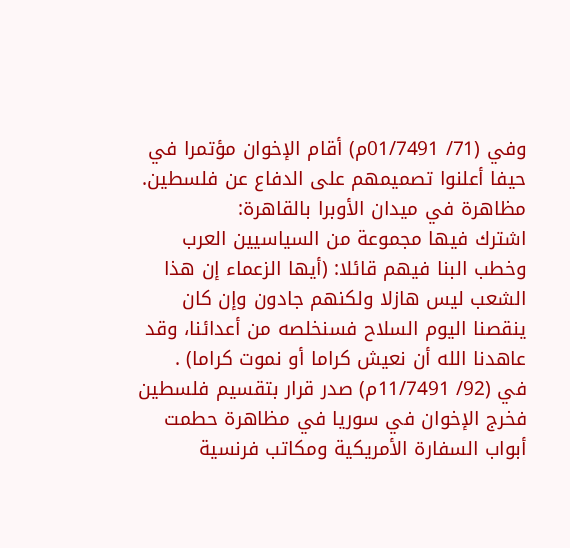وفي (71/ 01/7491م) أقام الإخوان مؤتمرا في حيفا أعلنوا تصميمهم على الدفاع عن فلسطين.
مظاهرة في ميدان الأوبرا بالقاهرة:
اشترك فيها مجموعة من السياسيين العرب وخطب البنا فيهم قائلا: (أيها الزعماء إن هذا الشعب ليس هازلا ولكنهم جادون وإن كان ينقصنا اليوم السلاح فسنخلصه من أعدائنا، وقد عاهدنا الله أن نعيش كراما أو نموت كراما) .
في (92/ 11/7491م) صدر قرار بتقسيم فلسطين فخرج الإخوان في سوريا في مظاهرة حطمت أبواب السفارة الأمريكية ومكاتب فرنسية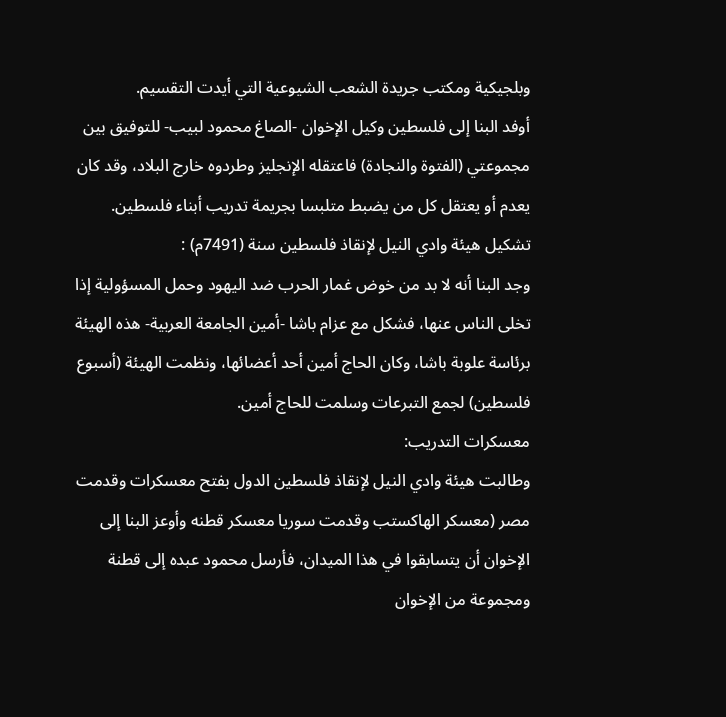وبلجيكية ومكتب جريدة الشعب الشيوعية التي أيدت التقسيم.
أوفد البنا إلى فلسطين وكيل الإخوان -الصاغ محمود لبيب- للتوفيق بين مجموعتي (الفتوة والنجادة) فاعتقله الإنجليز وطردوه خارج البلاد، وقد كان يعدم أو يعتقل كل من يضبط متلبسا بجريمة تدريب أبناء فلسطين.
تشكيل هيئة وادي النيل لإنقاذ فلسطين سنة (7491م) :
وجد البنا أنه لا بد من خوض غمار الحرب ضد اليهود وحمل المسؤولية إذا تخلى الناس عنها، فشكل مع عزام باشا -أمين الجامعة العربية- هذه الهيئة برئاسة علوبة باشا، وكان الحاج أمين أحد أعضائها، ونظمت الهيئة (أسبوع فلسطين) لجمع التبرعات وسلمت للحاج أمين.
معسكرات التدريب:
وطالبت هيئة وادي النيل لإنقاذ فلسطين الدول بفتح معسكرات وقدمت مصر (معسكر الهاكستب وقدمت سوريا معسكر قطنه وأوعز البنا إلى الإخوان أن يتسابقوا في هذا الميدان، فأرسل محمود عبده إلى قطنة ومجموعة من الإخوان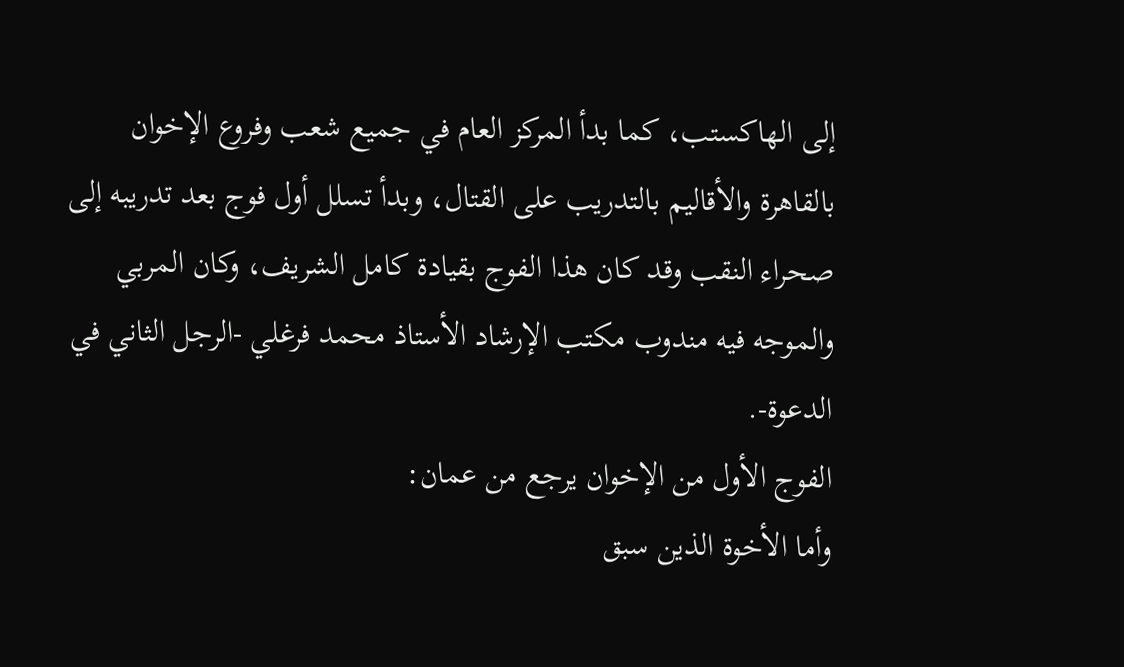إلى الهاكستب، كما بدأ المركز العام في جميع شعب وفروع الإخوان بالقاهرة والأقاليم بالتدريب على القتال، وبدأ تسلل أول فوج بعد تدريبه إلى صحراء النقب وقد كان هذا الفوج بقيادة كامل الشريف، وكان المربي والموجه فيه مندوب مكتب الإرشاد الأستاذ محمد فرغلي -الرجل الثاني في الدعوة-.
الفوج الأول من الإخوان يرجع من عمان:
وأما الأخوة الذين سبق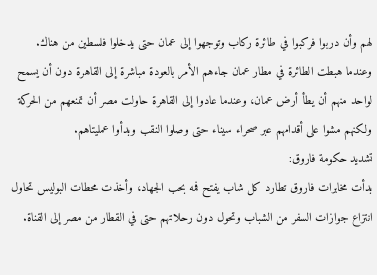لهم وأن دربوا فركبوا في طائرة ركاب وتوجهوا إلى عمان حتى يدخلوا فلسطين من هناك.
وعندما هبطت الطائرة في مطار عمان جاءهم الأمر بالعودة مباشرة إلى القاهرة دون أن يسمح لواحد منهم أن يطأ أرض عمان، وعندما عادوا إلى القاهرة حاولت مصر أن تمنعهم من الحركة ولكنهم مشوا على أقدامهم عبر صحراء سيناء حتى وصلوا النقب وبدأوا عمليتاهم.
تشديد حكومة فاروق:
بدأت مخابرات فاروق تطارد كل شاب يفتح فمه بحب الجهاد، وأخذت محطات البوليس تحاول انتزاع جوازات السفر من الشباب وتحول دون رحلاتهم حتى في القطار من مصر إلى القناة.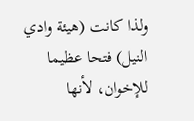ولذا كانت (هيئة وادي النيل) فتحا عظيما للإخوان، لأنها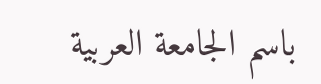باسم الجامعة العربية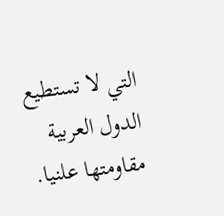التي لا تستطيع الدول العربية مقاومتها علنيا.